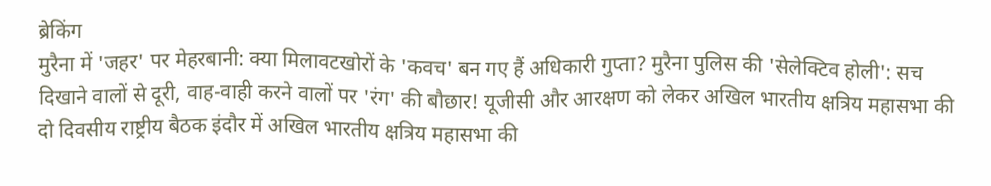ब्रेकिंग
मुरैना में 'जहर' पर मेहरबानी: क्या मिलावटखोरों के 'कवच' बन गए हैं अधिकारी गुप्ता? मुरैना पुलिस की 'सेलेक्टिव होली': सच दिखाने वालों से दूरी, वाह-वाही करने वालों पर 'रंग' की बौछार! यूजीसी और आरक्षण को लेकर अखिल भारतीय क्षत्रिय महासभा की दो दिवसीय राष्ट्रीय बैठक इंदौर में अखिल भारतीय क्षत्रिय महासभा की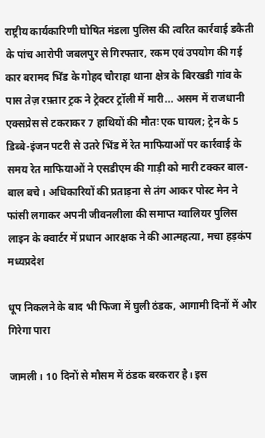राष्ट्रीय कार्यकारिणी घोषित मंडला पुलिस की त्वरित कार्रवाई डकैती के पांच आरोपी जबलपुर से गिरफ्तार, रकम एवं उपयोग की गई कार बरामद भिंड के गोहद चौराहा थाना क्षेत्र के बिरखडी गांव के पास तेज़ रफ़्तार ट्रक ने ट्रेक्टर ट्रॉली में मारी... असम में राजधानी एक्सप्रेस से टकराकर 7 हाथियों की मौतः एक घायल; ट्रेन के 5 डिब्बे-इंजन पटरी से उतरे भिंड में रेत माफियाओं पर कार्रवाई के समय रेत माफियाओं ने एसडीएम की गाड़ी को मारी टक्कर बाल-बाल बचे। अधिकारियों की प्रताड़ना से तंग आकर पोस्ट मेन ने फांसी लगाकर अपनी जीवनलीला की समाप्त ग्वालियर पुलिस लाइन के क्वार्टर में प्रधान आरक्षक ने की आत्महत्या, मचा हड़कंप
मध्यप्रदेश

धूप निकलने के बाद भी फिजा में घुली ठंडक, आगामी दिनों में और गिरेगा पारा

जामली। 10 दिनों से मौसम में ठंडक बरकरार है। इस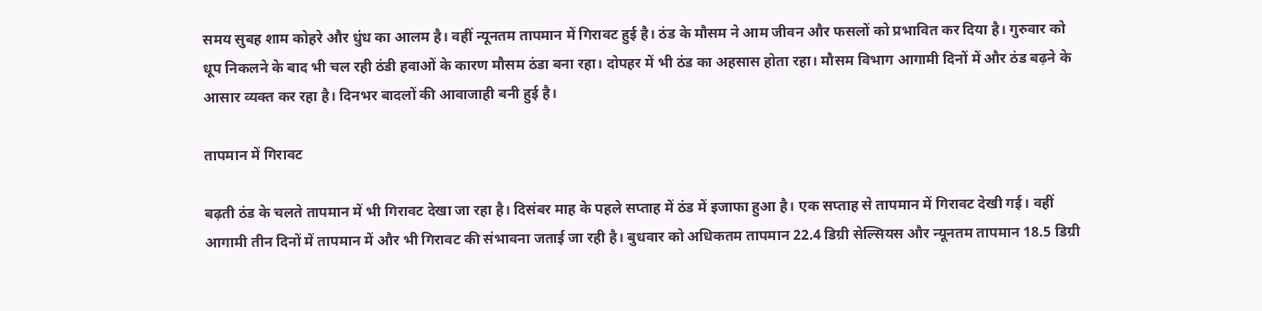समय सुबह शाम कोहरे और धुंध का आलम है। वहीं न्यूनतम तापमान में गिरावट हुई है। ठंड के मौसम ने आम जीवन और फसलों को प्रभावित कर दिया है। गुरुवार को धूप निकलने के बाद भी चल रही ठंडी हवाओं के कारण मौसम ठंडा बना रहा। दोपहर में भी ठंड का अहसास होता रहा। मौसम विभाग आगामी दिनों में और ठंड बढ़ने के आसार व्यक्त कर रहा है। दिनभर बादलों की आवाजाही बनी हुई है।

तापमान में गिरावट

बढ़ती ठंड के चलते तापमान में भी गिरावट देखा जा रहा है। दिसंबर माह के पहले सप्ताह में ठंड में इजाफा हुआ है। एक सप्ताह से तापमान में गिरावट देखी गई। वहीं आगामी तीन दिनों में तापमान में और भी गिरावट की संभावना जताई जा रही है। बुधवार को अधिकतम तापमान 22.4 डिग्री सेल्सियस और न्यूनतम तापमान 18.5 डिग्री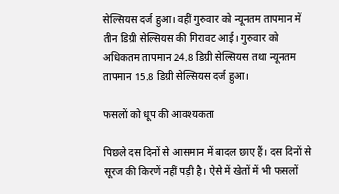सेल्सियस दर्ज हुआ। वहीं गुरुवार को न्यूनतम तापमान में तीन डिग्री सेल्सियस की गिरावट आई। गुरुवार को अधिकतम तापमान 24.8 डिग्री सेल्सियस तथा न्यूनतम तापमान 15.8 डिग्री सेल्सियस दर्ज हुआ।

फसलों को धूप की आवश्यकता

पिछले दस दिनों से आसमान में बादल छाए हैं। दस दिनों से सूरज की किरणें नहीं पड़ी है। ऐसे में खेतों में भी फसलों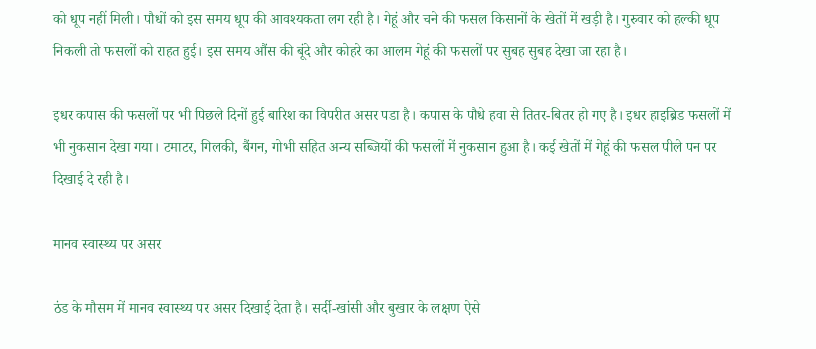को धूप नहीं मिली। पौधों को इस समय धूप की आवश्यकता लग रही है। गेहूं और चने की फसल किसानों के खेतों में खड़ी है। गुरुवार को हल्की धूप निकली तो फसलों को राहत हुई। इस समय औंस की बूंदे और कोहरे का आलम गेहूं की फसलों पर सुबह सुबह देखा जा रहा है।

इधर कपास की फसलों पर भी पिछले दिनों हुई बारिश का विपरीत असर पडा है। कपास के पौधे हवा से तितर-बितर हो गए है। इधर हाइब्रिड फसलों में भी नुकसान देखा गया। टमाटर, गिलकी, बैंगन, गोभी सहित अन्य सब्जियों की फसलों में नुकसान हुआ है। कई खेतों में गेहूं की फसल पीले पन पर दिखाई दे रही है।

मानव स्वास्थ्य पर असर

ठंड के मौसम में मानव स्वास्थ्य पर असर दिखाई देता है। सर्दी-खांसी और बुखार के लक्षण ऐसे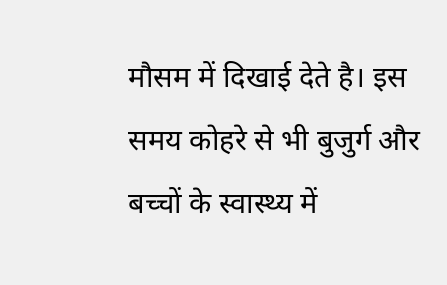मौसम में दिखाई देते है। इस समय कोहरे से भी बुजुर्ग और बच्चों के स्वास्थ्य में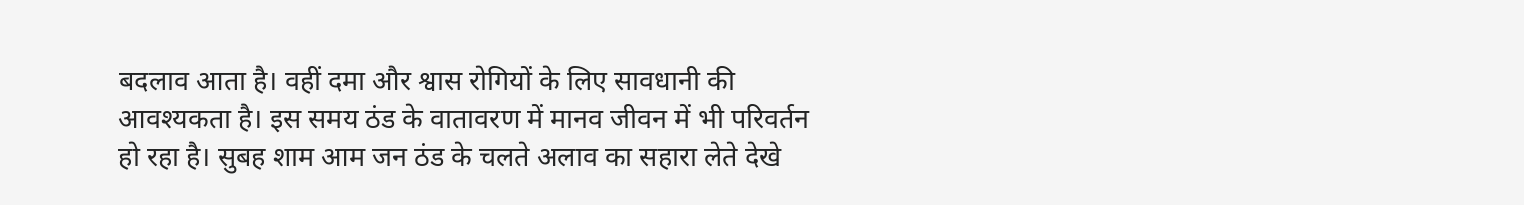बदलाव आता है। वहीं दमा और श्वास रोगियों के लिए सावधानी की आवश्यकता है। इस समय ठंड के वातावरण में मानव जीवन में भी परिवर्तन हो रहा है। सुबह शाम आम जन ठंड के चलते अलाव का सहारा लेते देखे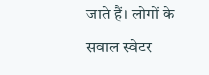जाते हैं। लोगों के सवाल स्वेटर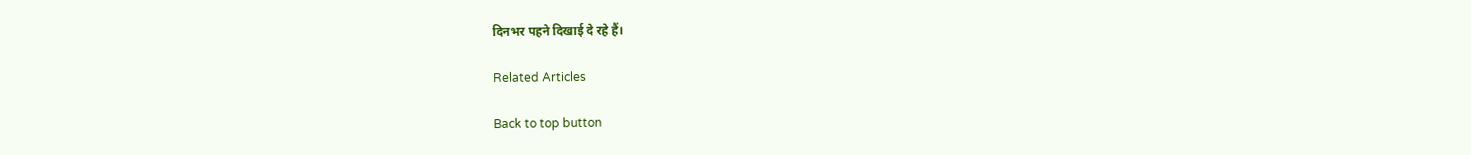दिनभर पहने दिखाई दे रहे हैं।

Related Articles

Back to top button